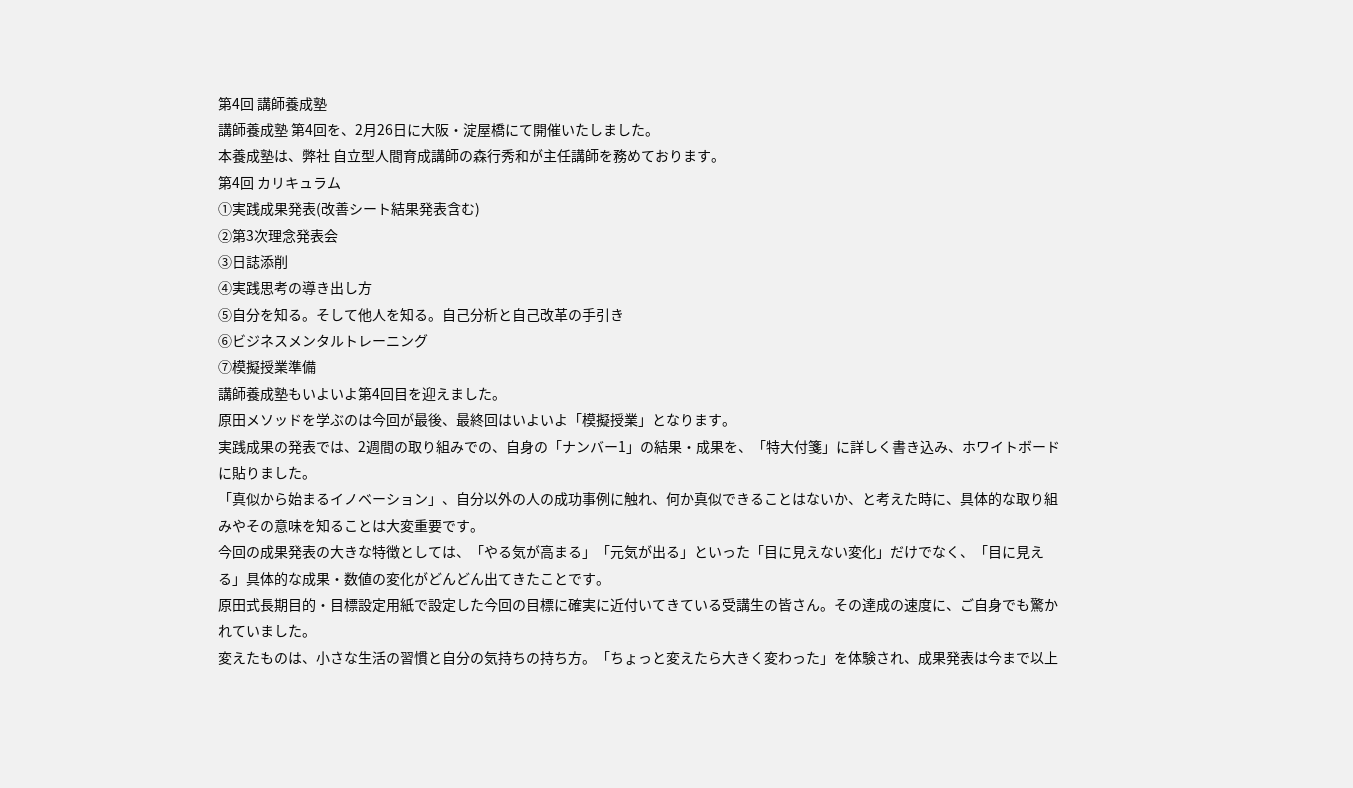第4回 講師養成塾
講師養成塾 第4回を、2月26日に大阪・淀屋橋にて開催いたしました。
本養成塾は、弊社 自立型人間育成講師の森行秀和が主任講師を務めております。
第4回 カリキュラム
①実践成果発表(改善シート結果発表含む)
②第3次理念発表会
③日誌添削
④実践思考の導き出し方
⑤自分を知る。そして他人を知る。自己分析と自己改革の手引き
⑥ビジネスメンタルトレーニング
⑦模擬授業準備
講師養成塾もいよいよ第4回目を迎えました。
原田メソッドを学ぶのは今回が最後、最終回はいよいよ「模擬授業」となります。
実践成果の発表では、2週間の取り組みでの、自身の「ナンバー1」の結果・成果を、「特大付箋」に詳しく書き込み、ホワイトボードに貼りました。
「真似から始まるイノベーション」、自分以外の人の成功事例に触れ、何か真似できることはないか、と考えた時に、具体的な取り組みやその意味を知ることは大変重要です。
今回の成果発表の大きな特徴としては、「やる気が高まる」「元気が出る」といった「目に見えない変化」だけでなく、「目に見える」具体的な成果・数値の変化がどんどん出てきたことです。
原田式長期目的・目標設定用紙で設定した今回の目標に確実に近付いてきている受講生の皆さん。その達成の速度に、ご自身でも驚かれていました。
変えたものは、小さな生活の習慣と自分の気持ちの持ち方。「ちょっと変えたら大きく変わった」を体験され、成果発表は今まで以上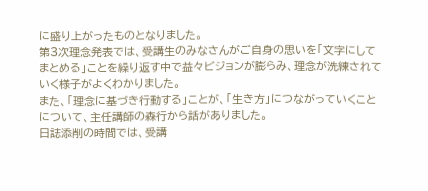に盛り上がったものとなりました。
第3次理念発表では、受講生のみなさんがご自身の思いを「文字にしてまとめる」ことを繰り返す中で益々ビジョンが膨らみ、理念が洗練されていく様子がよくわかりました。
また、「理念に基づき行動する」ことが、「生き方」につながっていくことについて、主任講師の森行から話がありました。
日誌添削の時間では、受講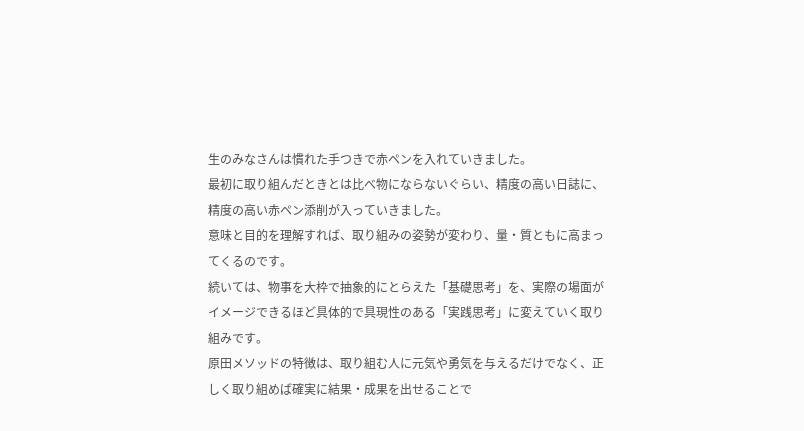生のみなさんは慣れた手つきで赤ペンを入れていきました。
最初に取り組んだときとは比べ物にならないぐらい、精度の高い日誌に、精度の高い赤ペン添削が入っていきました。
意味と目的を理解すれば、取り組みの姿勢が変わり、量・質ともに高まってくるのです。
続いては、物事を大枠で抽象的にとらえた「基礎思考」を、実際の場面がイメージできるほど具体的で具現性のある「実践思考」に変えていく取り組みです。
原田メソッドの特徴は、取り組む人に元気や勇気を与えるだけでなく、正しく取り組めば確実に結果・成果を出せることで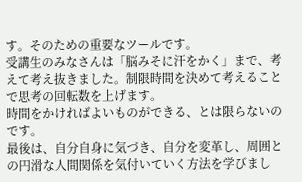す。そのための重要なツールです。
受講生のみなさんは「脳みそに汗をかく」まで、考えて考え抜きました。制限時間を決めて考えることで思考の回転数を上げます。
時間をかければよいものができる、とは限らないのです。
最後は、自分自身に気づき、自分を変革し、周囲との円滑な人間関係を気付いていく方法を学びまし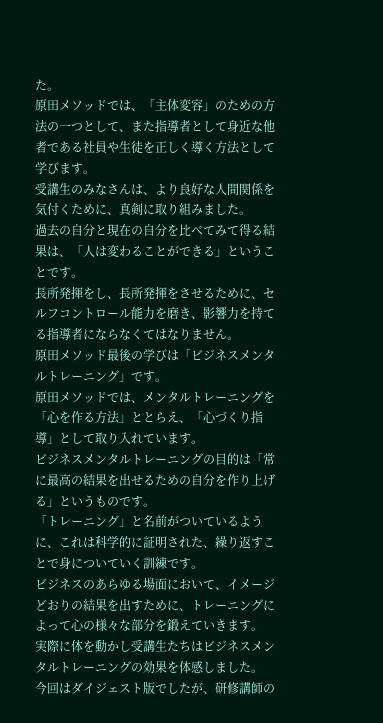た。
原田メソッドでは、「主体変容」のための方法の一つとして、また指導者として身近な他者である社員や生徒を正しく導く方法として学びます。
受講生のみなさんは、より良好な人間関係を気付くために、真剣に取り組みました。
過去の自分と現在の自分を比べてみて得る結果は、「人は変わることができる」ということです。
長所発揮をし、長所発揮をさせるために、セルフコントロール能力を磨き、影響力を持てる指導者にならなくてはなりません。
原田メソッド最後の学びは「ビジネスメンタルトレーニング」です。
原田メソッドでは、メンタルトレーニングを「心を作る方法」ととらえ、「心づくり指導」として取り入れています。
ビジネスメンタルトレーニングの目的は「常に最高の結果を出せるための自分を作り上げる」というものです。
「トレーニング」と名前がついているように、これは科学的に証明された、繰り返すことで身についていく訓練です。
ビジネスのあらゆる場面において、イメージどおりの結果を出すために、トレーニングによって心の様々な部分を鍛えていきます。
実際に体を動かし受講生たちはビジネスメンタルトレーニングの効果を体感しました。
今回はダイジェスト版でしたが、研修講師の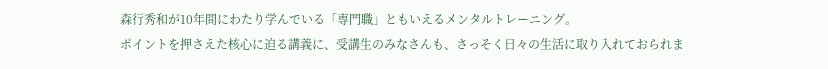森行秀和が10年間にわたり学んでいる「専門職」ともいえるメンタルトレーニング。
ポイントを押さえた核心に迫る講義に、受講生のみなさんも、さっそく日々の生活に取り入れておられま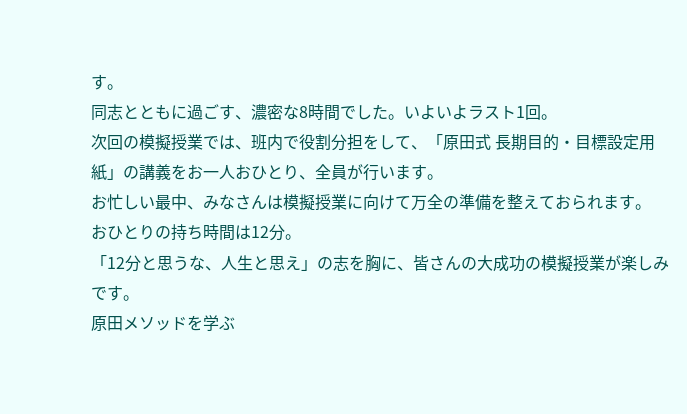す。
同志とともに過ごす、濃密な8時間でした。いよいよラスト1回。
次回の模擬授業では、班内で役割分担をして、「原田式 長期目的・目標設定用紙」の講義をお一人おひとり、全員が行います。
お忙しい最中、みなさんは模擬授業に向けて万全の準備を整えておられます。
おひとりの持ち時間は12分。
「12分と思うな、人生と思え」の志を胸に、皆さんの大成功の模擬授業が楽しみです。
原田メソッドを学ぶ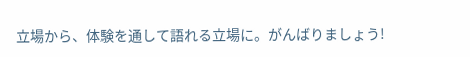立場から、体験を通して語れる立場に。がんばりましょう!